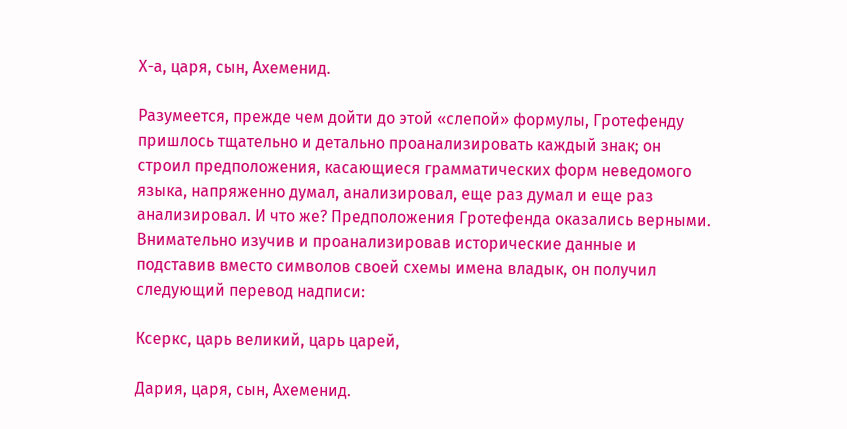Х-а, царя, сын, Ахеменид.

Разумеется, прежде чем дойти до этой «слепой» формулы, Гротефенду пришлось тщательно и детально проанализировать каждый знак; он строил предположения, касающиеся грамматических форм неведомого языка, напряженно думал, анализировал, еще раз думал и еще раз анализировал. И что же? Предположения Гротефенда оказались верными. Внимательно изучив и проанализировав исторические данные и подставив вместо символов своей схемы имена владык, он получил следующий перевод надписи:

Ксеркс, царь великий, царь царей,

Дария, царя, сын, Ахеменид.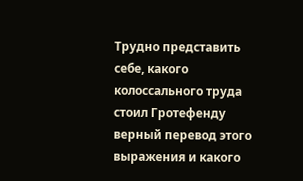Трудно представить себе, какого колоссального труда стоил Гротефенду верный перевод этого выражения и какого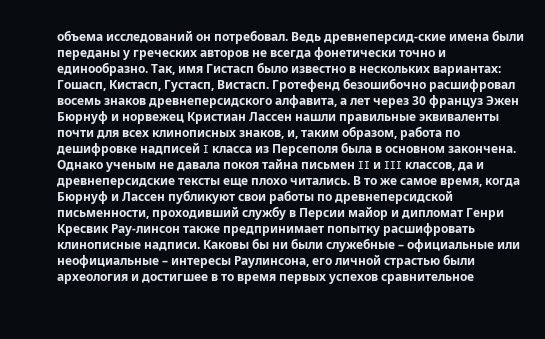объема исследований он потребовал. Ведь древнеперсид-ские имена были переданы у греческих авторов не всегда фонетически точно и единообразно. Так, имя Гистасп было известно в нескольких вариантах: Гошасп, Кистасп, Густасп, Вистасп. Гротефенд безошибочно расшифровал восемь знаков древнеперсидского алфавита, а лет через 30 француз Эжен Бюрнуф и норвежец Кристиан Лассен нашли правильные эквиваленты почти для всех клинописных знаков, и, таким образом, работа по дешифровке надписей I класса из Персеполя была в основном закончена. Однако ученым не давала покоя тайна письмен II и III классов, да и древнеперсидские тексты еще плохо читались. В то же самое время, когда Бюрнуф и Лассен публикуют свои работы по древнеперсидской письменности, проходивший службу в Персии майор и дипломат Генри Кресвик Рау-линсон также предпринимает попытку расшифровать клинописные надписи. Каковы бы ни были служебные – официальные или неофициальные – интересы Раулинсона, его личной страстью были археология и достигшее в то время первых успехов сравнительное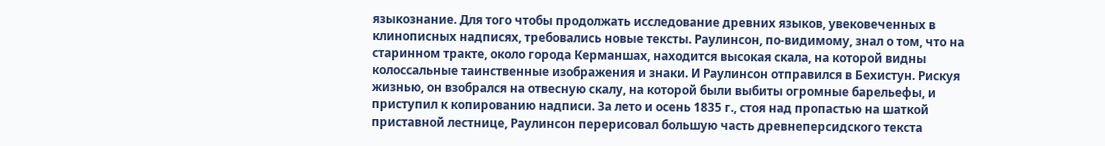языкознание. Для того чтобы продолжать исследование древних языков, увековеченных в клинописных надписях, требовались новые тексты. Раулинсон, по-видимому, знал о том, что на старинном тракте, около города Керманшах, находится высокая скала, на которой видны колоссальные таинственные изображения и знаки. И Раулинсон отправился в Бехистун. Рискуя жизнью, он взобрался на отвесную скалу, на которой были выбиты огромные барельефы, и приступил к копированию надписи. За лето и осень 1835 г., стоя над пропастью на шаткой приставной лестнице, Раулинсон перерисовал большую часть древнеперсидского текста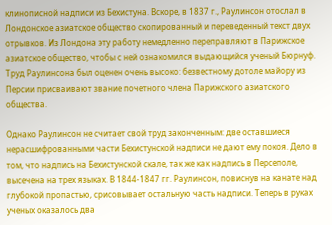клинописной надписи из Бехистуна. Вскоре, в 1837 г., Раулинсон отослал в Лондонское азиатское общество скопированный и переведенный текст двух отрывков. Из Лондона эту работу немедленно переправляют в Парижское азиатское общество, чтобы с ней ознакомился выдающийся ученый Бюрнуф. Труд Раулинсона был оценен очень высоко: безвестному дотоле майору из Персии присваивают звание почетного члена Парижского азиатского общества.

Однако Раулинсон не считает свой труд законченным: две оставшиеся нерасшифрованными части Бехистунской надписи не дают ему покоя. Дело в том, что надпись на Бехистунской скале, так же как надпись в Персеполе, высечена на трех языках. В 1844-1847 гг. Раулинсон, повиснув на канате над глубокой пропастью, срисовывает остальную часть надписи. Теперь в руках ученых оказалось два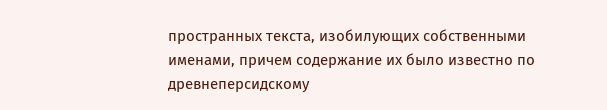пространных текста, изобилующих собственными именами, причем содержание их было известно по древнеперсидскому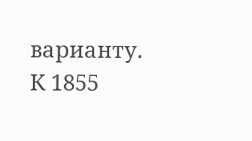варианту. К 1855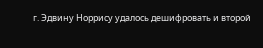г. Эдвину Норрису удалось дешифровать и второй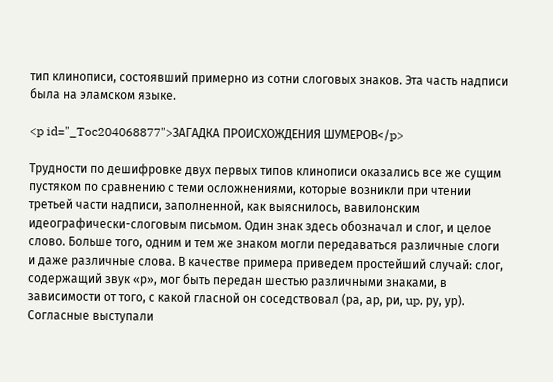тип клинописи, состоявший примерно из сотни слоговых знаков. Эта часть надписи была на эламском языке.

<p id="_Toc204068877">ЗАГАДКА ПРОИСХОЖДЕНИЯ ШУМЕРОВ</p>

Трудности по дешифровке двух первых типов клинописи оказались все же сущим пустяком по сравнению с теми осложнениями, которые возникли при чтении третьей части надписи, заполненной, как выяснилось, вавилонским идеографически-слоговым письмом. Один знак здесь обозначал и слог, и целое слово. Больше того, одним и тем же знаком могли передаваться различные слоги и даже различные слова. В качестве примера приведем простейший случай: слог, содержащий звук «р», мог быть передан шестью различными знаками, в зависимости от того, с какой гласной он соседствовал (ра, ар, ри, up, ру, ур). Согласные выступали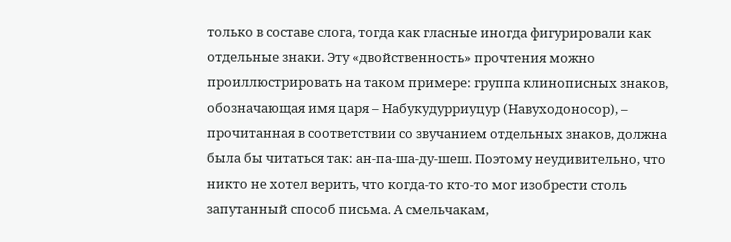только в составе слога, тогда как гласные иногда фигурировали как отдельные знаки. Эту «двойственность» прочтения можно проиллюстрировать на таком примере: группа клинописных знаков, обозначающая имя царя – Набукудурриуцур (Навуходоносор), – прочитанная в соответствии со звучанием отдельных знаков, должна была бы читаться так: ан-па-ша-ду-шеш. Поэтому неудивительно, что никто не хотел верить, что когда-то кто-то мог изобрести столь запутанный способ письма. А смельчакам,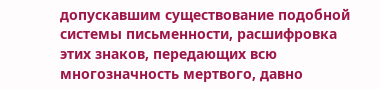допускавшим существование подобной системы письменности, расшифровка этих знаков, передающих всю многозначность мертвого, давно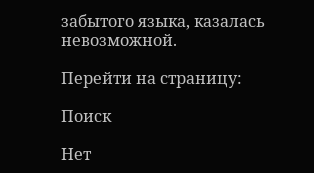забытого языка, казалась невозможной.

Перейти на страницу:

Поиск

Нет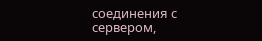соединения с сервером,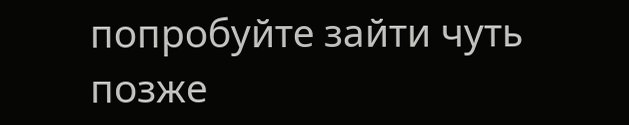попробуйте зайти чуть позже